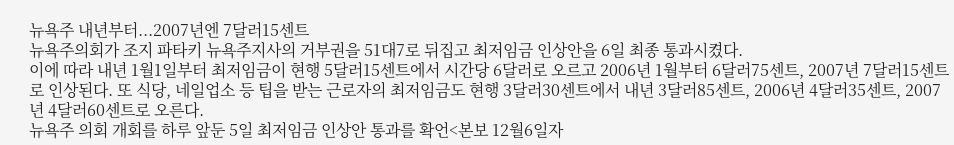뉴욕주 내년부터...2007년엔 7달러15센트
뉴욕주의회가 조지 파타키 뉴욕주지사의 거부권을 51대7로 뒤집고 최저임금 인상안을 6일 최종 통과시켰다.
이에 따라 내년 1월1일부터 최저임금이 현행 5달러15센트에서 시간당 6달러로 오르고 2006년 1월부터 6달러75센트, 2007년 7달러15센트로 인상된다. 또 식당, 네일업소 등 팁을 받는 근로자의 최저임금도 현행 3달러30센트에서 내년 3달러85센트, 2006년 4달러35센트, 2007년 4달러60센트로 오른다.
뉴욕주 의회 개회를 하루 앞둔 5일 최저임금 인상안 통과를 확언<본보 12월6일자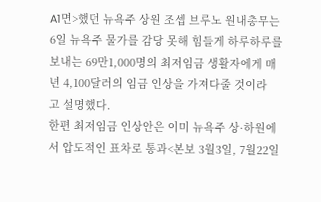A1면>했던 뉴욕주 상원 조셉 브루노 원내총무는 6일 뉴욕주 물가를 감당 못해 힘들게 하루하루를 보내는 69만1,000명의 최저임금 생활자에게 매년 4,100달러의 임금 인상을 가져다줄 것이라
고 설명했다.
한편 최저임금 인상안은 이미 뉴욕주 상·하원에서 압도적인 표차로 통과<본보 3월3일, 7월22일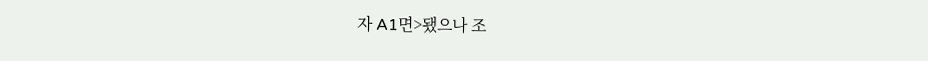자 A1면>됐으나 조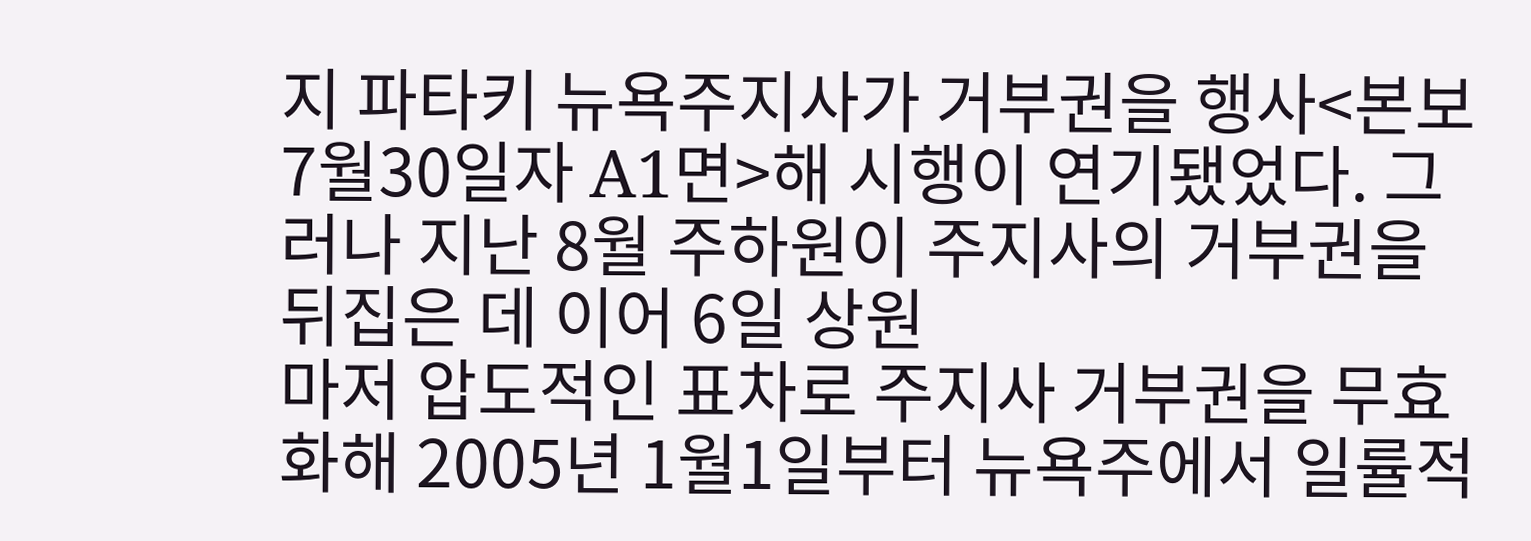지 파타키 뉴욕주지사가 거부권을 행사<본보 7월30일자 A1면>해 시행이 연기됐었다. 그러나 지난 8월 주하원이 주지사의 거부권을 뒤집은 데 이어 6일 상원
마저 압도적인 표차로 주지사 거부권을 무효화해 2005년 1월1일부터 뉴욕주에서 일률적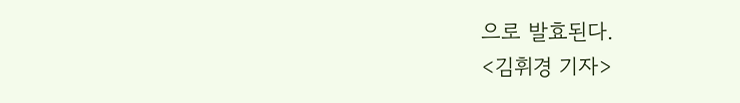으로 발효된다.
<김휘경 기자>